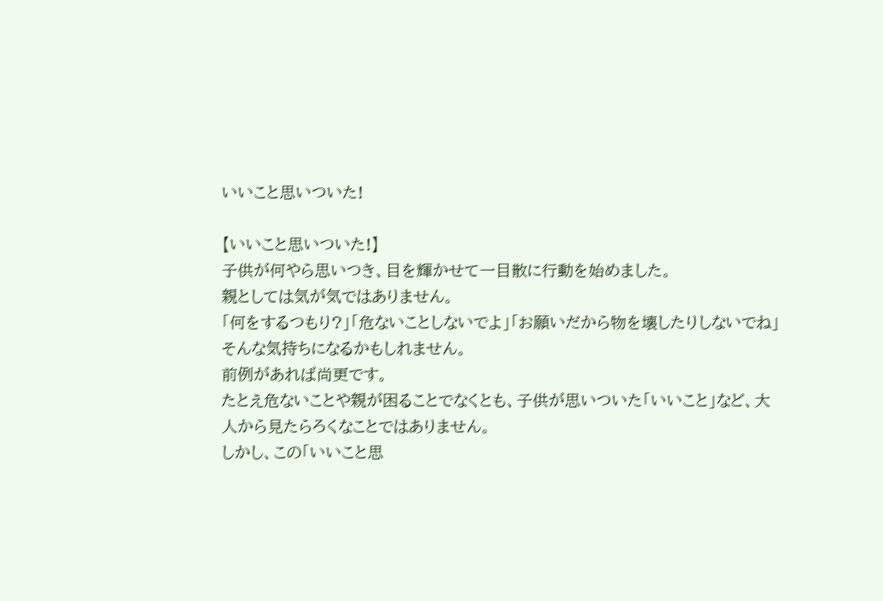いいこと思いついた!

【いいこと思いついた!】
子供が何やら思いつき、目を輝かせて一目散に行動を始めました。
親としては気が気ではありません。
「何をするつもり?」「危ないことしないでよ」「お願いだから物を壊したりしないでね」
そんな気持ちになるかもしれません。
前例があれば尚更です。
たとえ危ないことや親が困ることでなくとも、子供が思いついた「いいこと」など、大人から見たらろくなことではありません。
しかし、この「いいこと思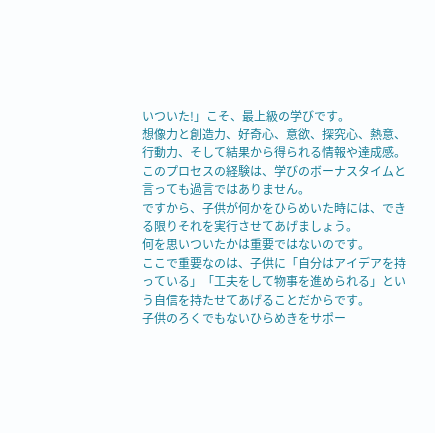いついた!」こそ、最上級の学びです。
想像力と創造力、好奇心、意欲、探究心、熱意、行動力、そして結果から得られる情報や達成感。
このプロセスの経験は、学びのボーナスタイムと言っても過言ではありません。
ですから、子供が何かをひらめいた時には、できる限りそれを実行させてあげましょう。
何を思いついたかは重要ではないのです。
ここで重要なのは、子供に「自分はアイデアを持っている」「工夫をして物事を進められる」という自信を持たせてあげることだからです。
子供のろくでもないひらめきをサポー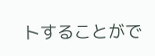トすることがで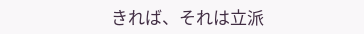きれば、それは立派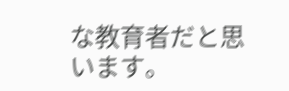な教育者だと思います。